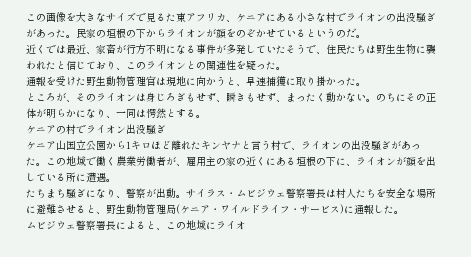この画像を大きなサイズで見るた東アフリカ、ケニアにある小さな村でライオンの出没騒ぎがあった。民家の垣根の下からライオンが顔をのぞかせているというのだ。
近くでは最近、家畜が行方不明になる事件が多発していたそうで、住民たちは野生生物に襲われたと信じており、このライオンとの関連性を疑った。
通報を受けた野生動物管理官は現地に向かうと、早速捕獲に取り掛かった。
ところが、そのライオンは身じろぎもせず、瞬きもせず、まったく動かない。のちにその正体が明らかになり、一同は愕然とする。
ケニアの村でライオン出没騒ぎ
ケニア山国立公園から1キロほど離れたキンヤナと言う村で、ライオンの出没騒ぎがあった。この地域で働く農業労働者が、雇用主の家の近くにある垣根の下に、ライオンが顔を出している所に遭遇。
たちまち騒ぎになり、警察が出動。サイラス・ムビジウェ警察署長は村人たちを安全な場所に避難させると、野生動物管理局(ケニア・ワイルドライフ・サービス)に通報した。
ムビジウェ警察署長によると、この地域にライオ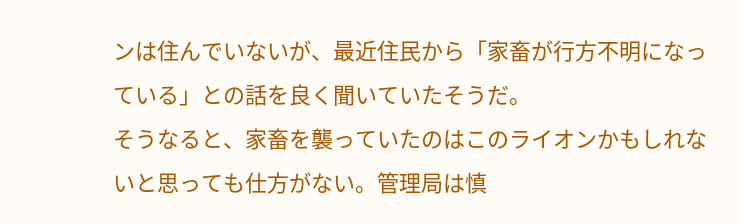ンは住んでいないが、最近住民から「家畜が行方不明になっている」との話を良く聞いていたそうだ。
そうなると、家畜を襲っていたのはこのライオンかもしれないと思っても仕方がない。管理局は慎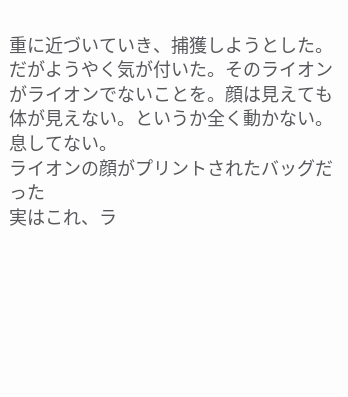重に近づいていき、捕獲しようとした。
だがようやく気が付いた。そのライオンがライオンでないことを。顔は見えても体が見えない。というか全く動かない。息してない。
ライオンの顔がプリントされたバッグだった
実はこれ、ラ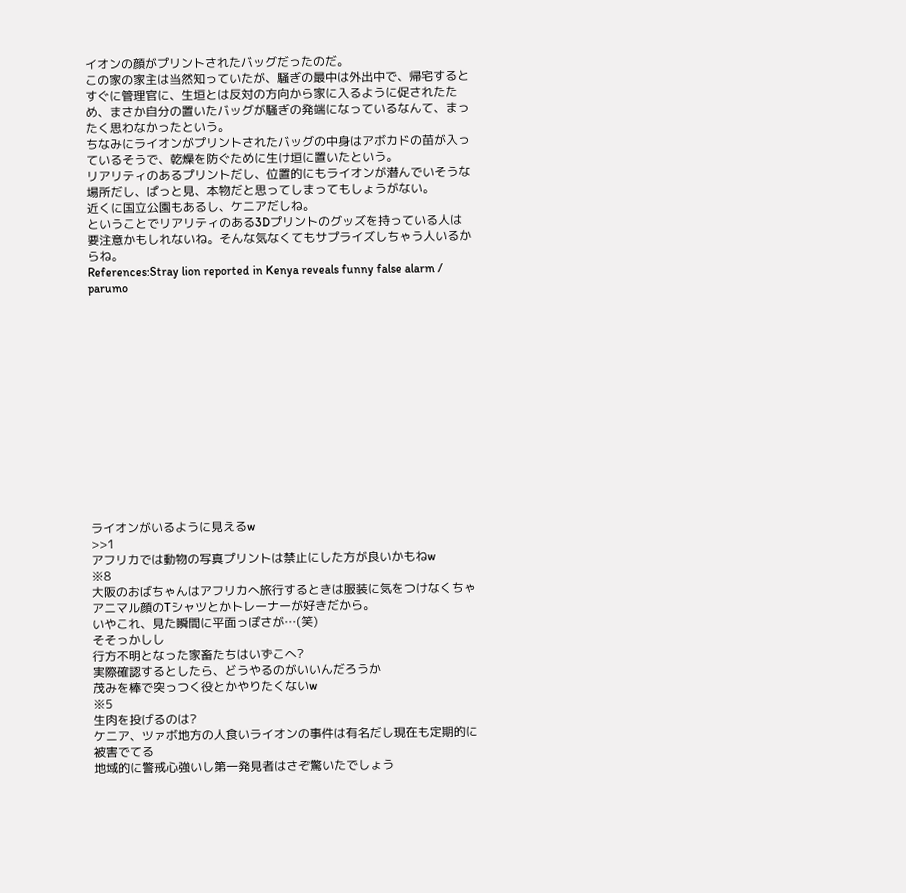イオンの顔がプリントされたバッグだったのだ。
この家の家主は当然知っていたが、騒ぎの最中は外出中で、帰宅するとすぐに管理官に、生垣とは反対の方向から家に入るように促されたため、まさか自分の置いたバッグが騒ぎの発端になっているなんて、まったく思わなかったという。
ちなみにライオンがプリントされたバッグの中身はアボカドの苗が入っているそうで、乾燥を防ぐために生け垣に置いたという。
リアリティのあるプリントだし、位置的にもライオンが潜んでいそうな場所だし、ぱっと見、本物だと思ってしまってもしょうがない。
近くに国立公園もあるし、ケニアだしね。
ということでリアリティのある3Dプリントのグッズを持っている人は要注意かもしれないね。そんな気なくてもサプライズしちゃう人いるからね。
References:Stray lion reported in Kenya reveals funny false alarm / parumo














ライオンがいるように見えるw
>>1
アフリカでは動物の写真プリントは禁止にした方が良いかもねw
※8
大阪のおばちゃんはアフリカへ旅行するときは服装に気をつけなくちゃ アニマル顔のTシャツとかトレーナーが好きだから。
いやこれ、見た瞬間に平面っぽさが…(笑)
そそっかしし
行方不明となった家畜たちはいずこへ?
実際確認するとしたら、どうやるのがいいんだろうか
茂みを棒で突っつく役とかやりたくないw
※5
生肉を投げるのは?
ケニア、ツァボ地方の人食いライオンの事件は有名だし現在も定期的に被害でてる
地域的に警戒心強いし第一発見者はさぞ驚いたでしょう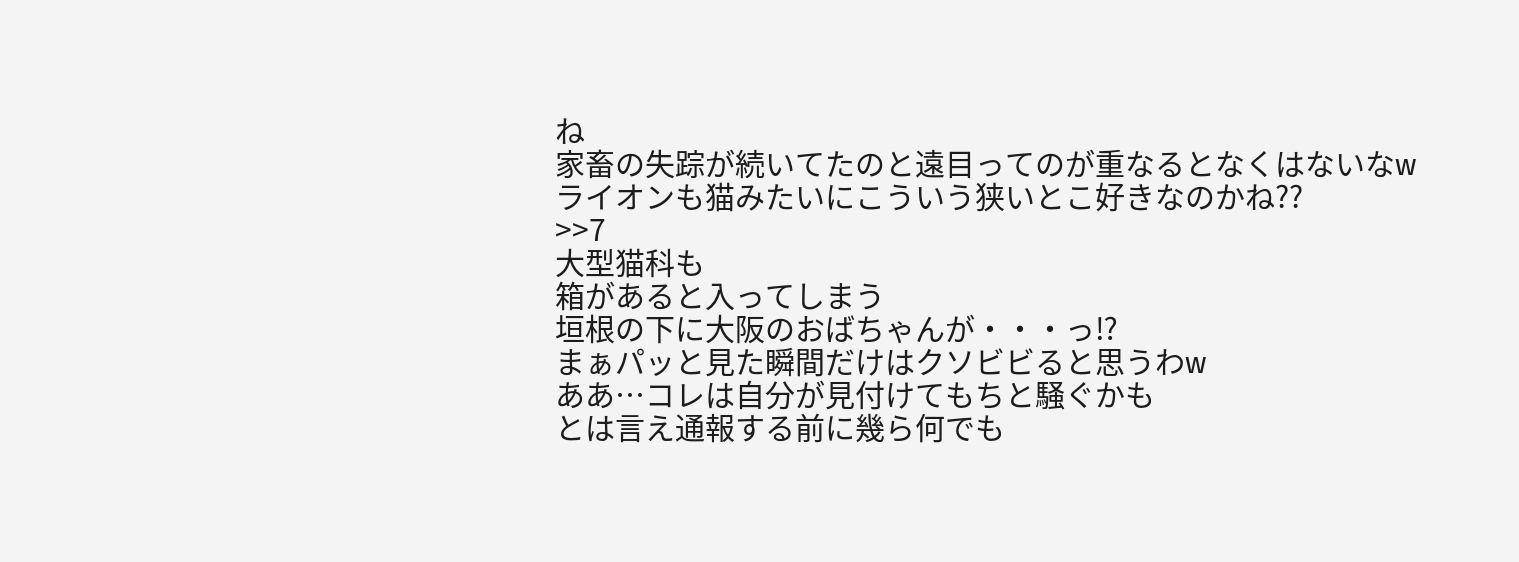ね
家畜の失踪が続いてたのと遠目ってのが重なるとなくはないなw
ライオンも猫みたいにこういう狭いとこ好きなのかね??
>>7
大型猫科も
箱があると入ってしまう
垣根の下に大阪のおばちゃんが・・・っ⁉
まぁパッと見た瞬間だけはクソビビると思うわw
ああ…コレは自分が見付けてもちと騒ぐかも
とは言え通報する前に幾ら何でも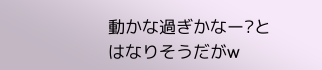動かな過ぎかなー?とはなりそうだがw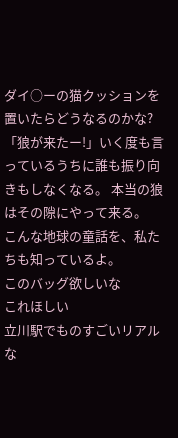ダイ○ーの猫クッションを置いたらどうなるのかな?
「狼が来たー!」いく度も言っているうちに誰も振り向きもしなくなる。 本当の狼はその隙にやって来る。
こんな地球の童話を、私たちも知っているよ。
このバッグ欲しいな
これほしい
立川駅でものすごいリアルな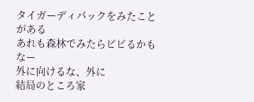タイガーディパックをみたことがある
あれも森林でみたらビビるかもなー
外に向けるな、外に
結局のところ家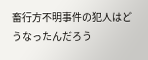畜行方不明事件の犯人はどうなったんだろう